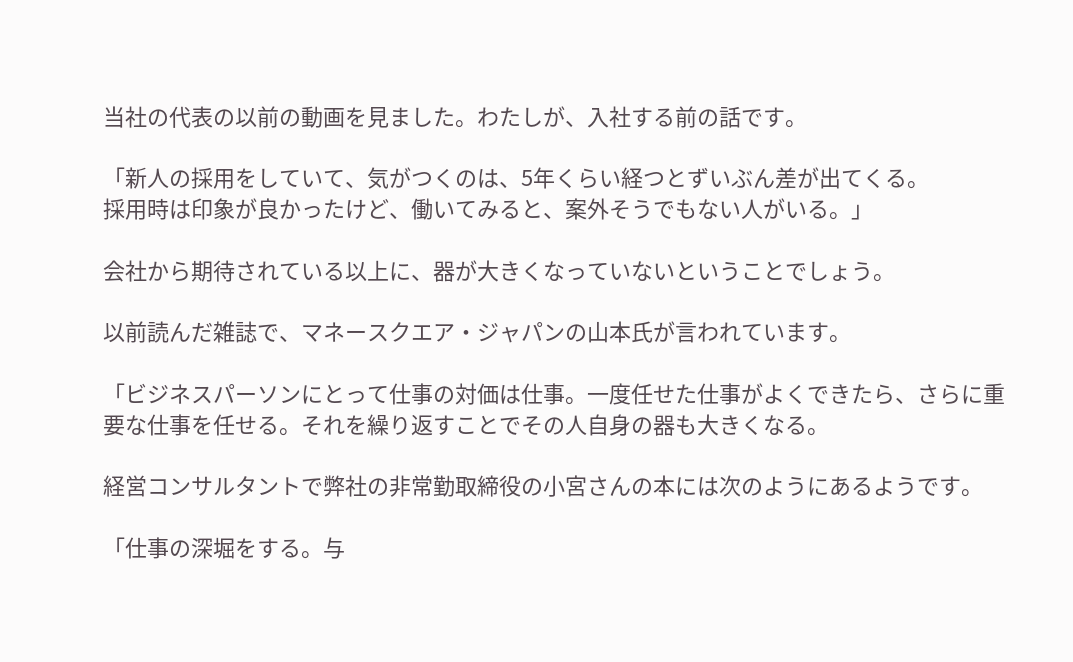当社の代表の以前の動画を見ました。わたしが、入社する前の話です。

「新人の採用をしていて、気がつくのは、5年くらい経つとずいぶん差が出てくる。
採用時は印象が良かったけど、働いてみると、案外そうでもない人がいる。」

会社から期待されている以上に、器が大きくなっていないということでしょう。

以前読んだ雑誌で、マネースクエア・ジャパンの山本氏が言われています。

「ビジネスパーソンにとって仕事の対価は仕事。一度任せた仕事がよくできたら、さらに重要な仕事を任せる。それを繰り返すことでその人自身の器も大きくなる。

経営コンサルタントで弊社の非常勤取締役の小宮さんの本には次のようにあるようです。

「仕事の深堀をする。与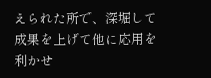えられた所で、深堀して成果を上げて他に応用を利かせ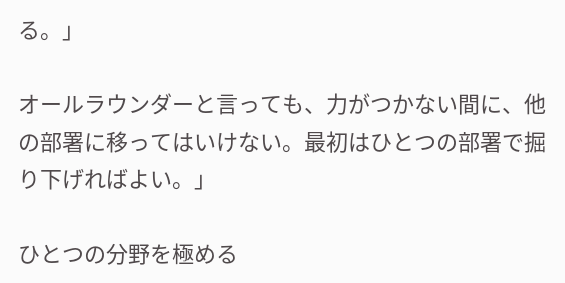る。」

オールラウンダーと言っても、力がつかない間に、他の部署に移ってはいけない。最初はひとつの部署で掘り下げればよい。」

ひとつの分野を極める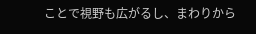ことで視野も広がるし、まわりから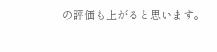の評価も上がると思います。